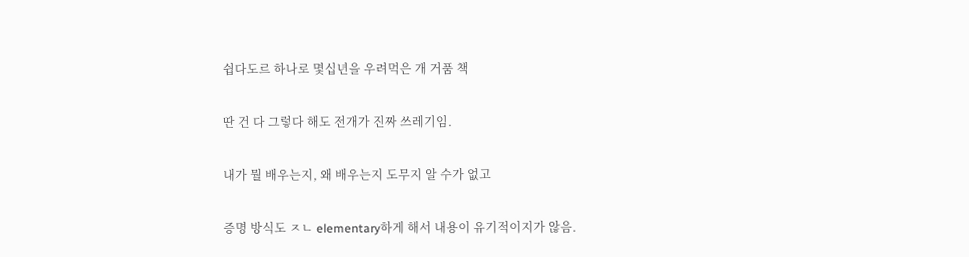쉽다도르 하나로 몇십년을 우려먹은 개 거품 책

딴 건 다 그렇다 해도 전개가 진짜 쓰레기임.

내가 뭘 배우는지, 왜 배우는지 도무지 알 수가 없고

증명 방식도 ㅈㄴ elementary하게 해서 내용이 유기적이지가 않음.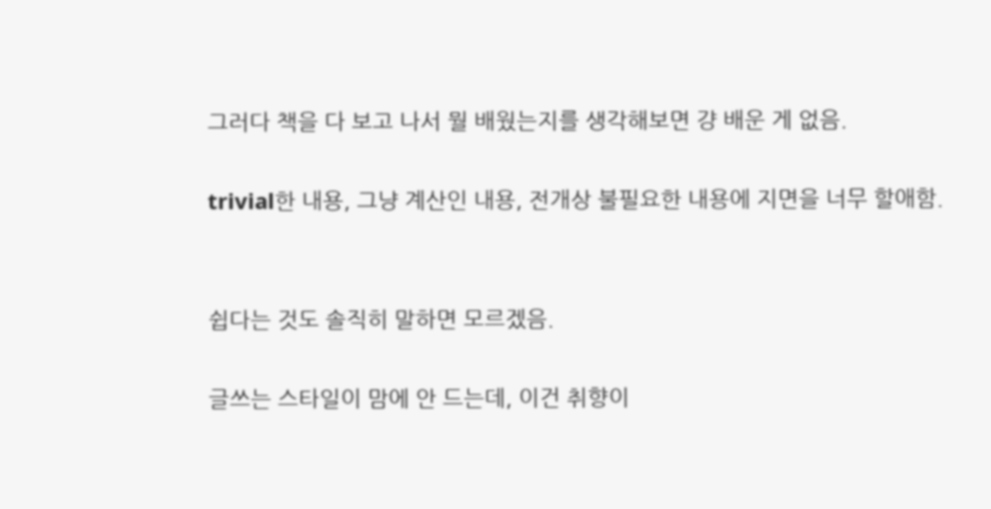그러다 책을 다 보고 나서 뭘 배웠는지를 생각해보면 걍 배운 게 없음.

trivial한 내용, 그냥 계산인 내용, 전개상 불필요한 내용에 지면을 너무 할애함.


쉽다는 것도 솔직히 말하면 모르겠음.

글쓰는 스타일이 맘에 안 드는데, 이건 취향이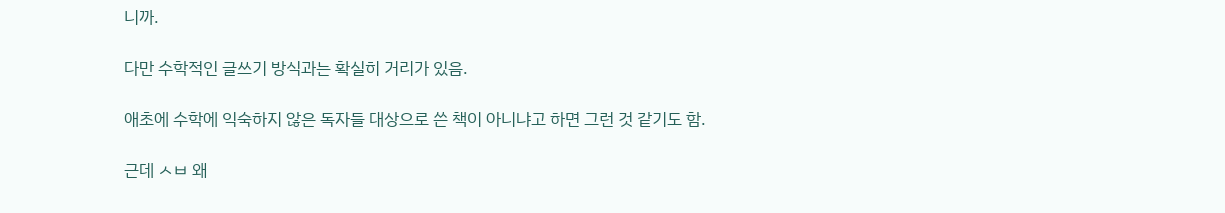니까.

다만 수학적인 글쓰기 방식과는 확실히 거리가 있음.

애초에 수학에 익숙하지 않은 독자들 대상으로 쓴 책이 아니냐고 하면 그런 것 같기도 함.

근데 ㅅㅂ 왜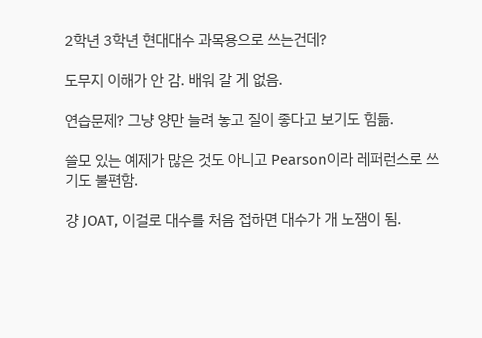2학년 3학년 현대대수 과목용으로 쓰는건데?

도무지 이해가 안 감. 배워 갈 게 없음.

연습문제? 그냥 양만 늘려 놓고 질이 좋다고 보기도 힘듦.

쓸모 있는 예제가 많은 것도 아니고 Pearson이라 레퍼런스로 쓰기도 불편함.

걍 JOAT, 이걸로 대수를 처음 접하면 대수가 개 노잼이 됨.